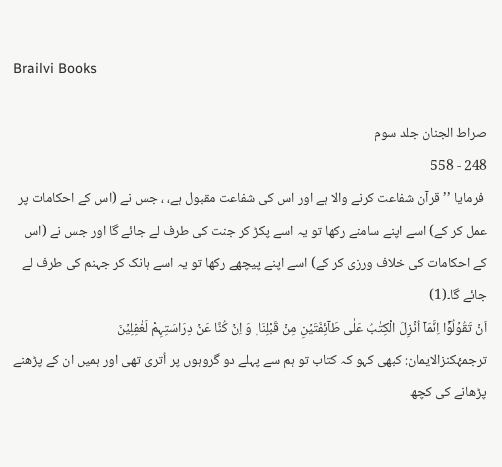Brailvi Books

صراط الجنان جلد سوم
248 - 558
 فرمایا ’’ قرآن شفاعت کرنے والا ہے اور اس کی شفاعت مقبول ہے، ، جس نے (اس کے احکامات پر عمل کر کے) اسے اپنے سامنے رکھا تو یہ اسے پکڑ کر جنت کی طرف لے جائے گا اور جس نے (اس کے احکامات کی خلاف ورزی کر کے) اسے اپنے پیچھے رکھا تو یہ اسے ہانک کر جہنم کی طرف لے جائے گا۔(1)
اَنۡ تَقُوۡلُوۡۤا اِنَّمَاۤ اُنۡزِلَ الْکِتٰبُ عَلٰی طَآئِفَتَیۡنِ مِنۡ قَبْلِنَا ۪ وَ اِنۡ کُنَّا عَنۡ دِرَاسَتِہِمْ لَغٰفِلِیۡنَ
ترجمۂکنزالایمان: کبھی کہو کہ کتاب تو ہم سے پہلے دو گروہوں پر اُتری تھی اور ہمیں ان کے پڑھنے پڑھانے کی کچھ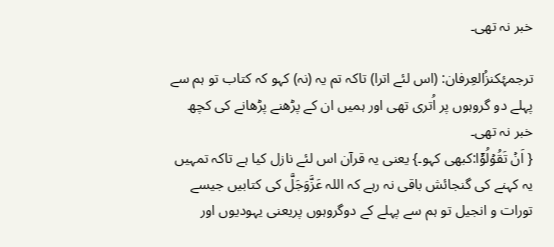خبر نہ تھی۔

ترجمۂکنزُالعِرفان: (اس لئے اترا) تاکہ تم یہ (نہ) کہو کہ کتاب تو ہم سے پہلے دو گروہوں پر اُتری تھی اور ہمیں ان کے پڑھنے پڑھانے کی کچھ خبر نہ تھی۔
{ اَنۡ تَقُوۡلُوۡۤا:کبھی کہو۔} یعنی یہ قرآن اس لئے نازل کیا ہے تاکہ تمہیں یہ کہنے کی گنجائش باقی نہ رہے کہ اللہ عَزَّوَجَلَّ کی کتابیں جیسے تورات و انجیل تو ہم سے پہلے کے دوگروہوں پریعنی یہودیوں اور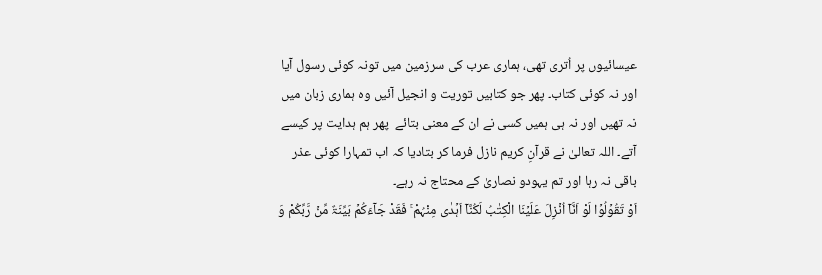عیسائیوں پر اُتری تھی، ہماری عرب کی سرزمین میں تونہ کوئی رسول آیا اور نہ کوئی کتاب۔ پھر جو کتابیں توریت و انجیل آئیں وہ ہماری زبان میں نہ تھیں اور نہ ہی ہمیں کسی نے ان کے معنی بتائے  پھر ہم ہدایت پر کیسے آتے۔ اللہ تعالیٰ نے قرآنِ کریم نازل فرما کر بتادیا کہ اب تمہارا کوئی عذر باقی نہ رہا اور تم یہودو نصاریٰ کے محتاج نہ رہے۔
اَوْ تَقُوۡلُوۡا لَوْ اَنَّاۤ اُنۡزِلَ عَلَیۡنَا الْکِتٰبُ لَکُنَّاۤ اَہۡدٰی مِنْہُمْ ۚ فَقَدْ جَآءَکُمۡ بَیِّنَۃٌ مِّنۡ رَّبِّکُمْ وَ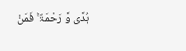ہُدًی وَّ رَحْمَۃٌ ۚ فَمَنْ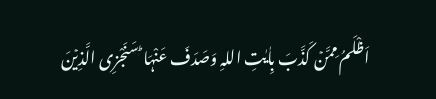اَظْلَمُ مِمَّنۡ کَذَّبَ بِاٰیٰتِ اللہِ وَصَدَفَ عَنْہَا ؕ سَنَجْزِی الَّذِیۡنَ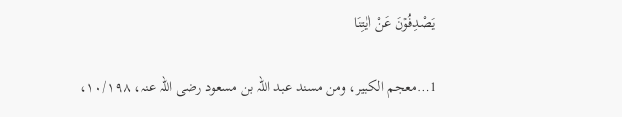یَصْدِفُوۡنَ عَنْ اٰیٰتِنَا

1…معجم الکبیر، ومن مسند عبد اللہ بن مسعود رضی اللہ عنہ، ۱۰/۱۹۸،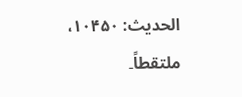الحدیث: ۱۰۴۵۰، ملتقطاً۔